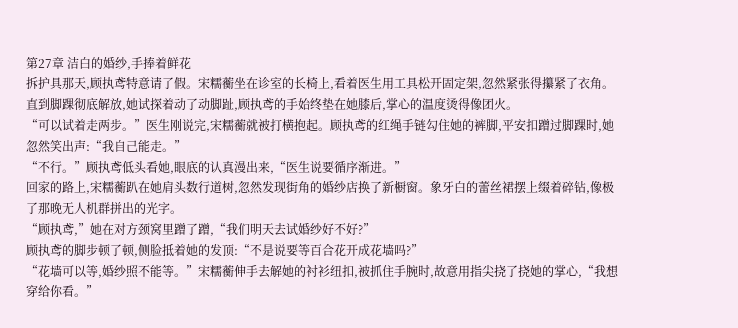第27章 洁白的婚纱,手捧着鲜花
拆护具那天,顾执鸢特意请了假。宋糯蘅坐在诊室的长椅上,看着医生用工具松开固定架,忽然紧张得攥紧了衣角。直到脚踝彻底解放,她试探着动了动脚趾,顾执鸢的手始终垫在她膝后,掌心的温度烫得像团火。
“可以试着走两步。”医生刚说完,宋糯蘅就被打横抱起。顾执鸢的红绳手链勾住她的裤脚,平安扣蹭过脚踝时,她忽然笑出声:“我自己能走。”
“不行。”顾执鸢低头看她,眼底的认真漫出来,“医生说要循序渐进。”
回家的路上,宋糯蘅趴在她肩头数行道树,忽然发现街角的婚纱店换了新橱窗。象牙白的蕾丝裙摆上缀着碎钻,像极了那晚无人机群拼出的光字。
“顾执鸢,”她在对方颈窝里蹭了蹭,“我们明天去试婚纱好不好?”
顾执鸢的脚步顿了顿,侧脸抵着她的发顶:“不是说要等百合花开成花墙吗?”
“花墙可以等,婚纱照不能等。”宋糯蘅伸手去解她的衬衫纽扣,被抓住手腕时,故意用指尖挠了挠她的掌心,“我想穿给你看。”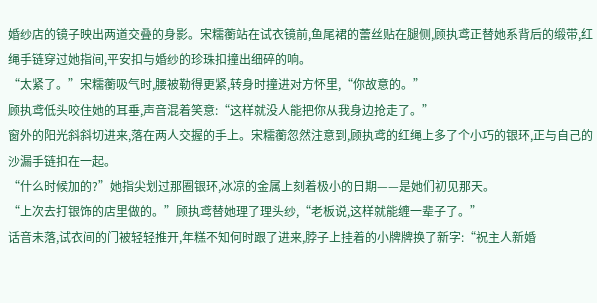婚纱店的镜子映出两道交叠的身影。宋糯蘅站在试衣镜前,鱼尾裙的蕾丝贴在腿侧,顾执鸢正替她系背后的缎带,红绳手链穿过她指间,平安扣与婚纱的珍珠扣撞出细碎的响。
“太紧了。”宋糯蘅吸气时,腰被勒得更紧,转身时撞进对方怀里,“你故意的。”
顾执鸢低头咬住她的耳垂,声音混着笑意:“这样就没人能把你从我身边抢走了。”
窗外的阳光斜斜切进来,落在两人交握的手上。宋糯蘅忽然注意到,顾执鸢的红绳上多了个小巧的银环,正与自己的沙漏手链扣在一起。
“什么时候加的?”她指尖划过那圈银环,冰凉的金属上刻着极小的日期——是她们初见那天。
“上次去打银饰的店里做的。”顾执鸢替她理了理头纱,“老板说,这样就能缠一辈子了。”
话音未落,试衣间的门被轻轻推开,年糕不知何时跟了进来,脖子上挂着的小牌牌换了新字:“祝主人新婚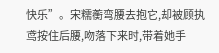快乐”。宋糯蘅弯腰去抱它,却被顾执鸢按住后腰,吻落下来时,带着她手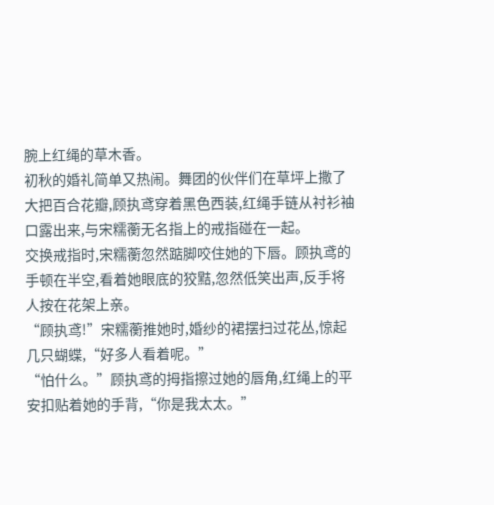腕上红绳的草木香。
初秋的婚礼简单又热闹。舞团的伙伴们在草坪上撒了大把百合花瓣,顾执鸢穿着黑色西装,红绳手链从衬衫袖口露出来,与宋糯蘅无名指上的戒指碰在一起。
交换戒指时,宋糯蘅忽然踮脚咬住她的下唇。顾执鸢的手顿在半空,看着她眼底的狡黠,忽然低笑出声,反手将人按在花架上亲。
“顾执鸢!”宋糯蘅推她时,婚纱的裙摆扫过花丛,惊起几只蝴蝶,“好多人看着呢。”
“怕什么。”顾执鸢的拇指擦过她的唇角,红绳上的平安扣贴着她的手背,“你是我太太。”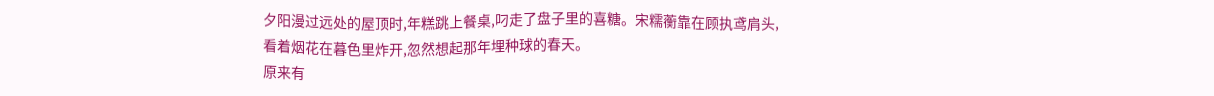夕阳漫过远处的屋顶时,年糕跳上餐桌,叼走了盘子里的喜糖。宋糯蘅靠在顾执鸢肩头,看着烟花在暮色里炸开,忽然想起那年埋种球的春天。
原来有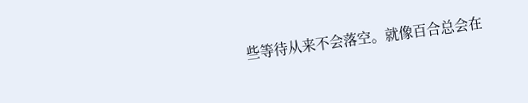些等待从来不会落空。就像百合总会在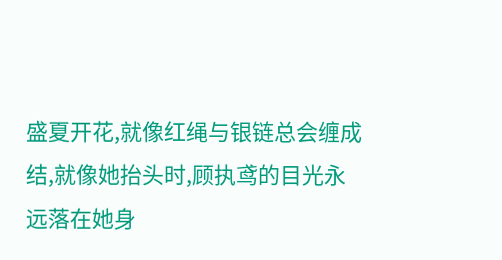盛夏开花,就像红绳与银链总会缠成结,就像她抬头时,顾执鸢的目光永远落在她身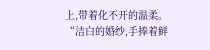上,带着化不开的温柔。
“洁白的婚纱,手捧着鲜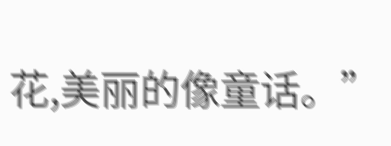花,美丽的像童话。”